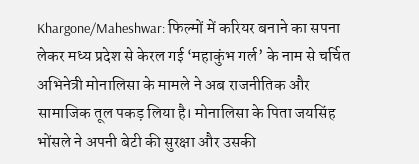Khargone/Maheshwar: फिल्मों में करियर बनाने का सपना लेकर मध्य प्रदेश से केरल गई ‘महाकुंभ गर्ल’ के नाम से चर्चित अभिनेत्री मोनालिसा के मामले ने अब राजनीतिक और सामाजिक तूल पकड़ लिया है। मोनालिसा के पिता जयसिंह भोंसले ने अपनी बेटी की सुरक्षा और उसकी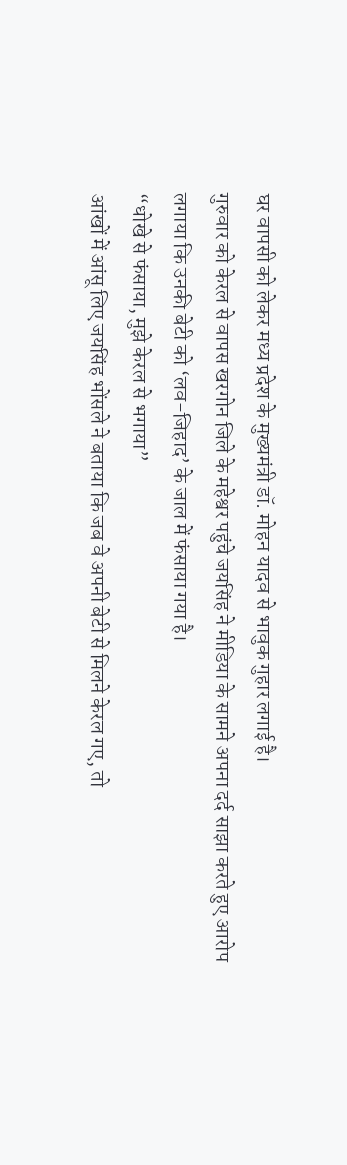घर वापसी को लेकर मध्य प्रदेश के मुख्यमंत्री डॉ. मोहन यादव से भावुक गुहार लगाई है।
गुरुवार को केरल से वापस खरगोन जिले के महेश्वर पहुंचे जयसिंह ने मीडिया के सामने अपना दर्द साझा करते हुए आरोप लगाया कि उनकी बेटी को ‘लव-जिहाद’ के जाल में फंसाया गया है।
“धोखे से फंसाया, मुझे केरल से भगाया”
आंखों में आंसू लिए जयसिंह भोंसले ने बताया कि जब वे अपनी बेटी से मिलने केरल गए, तो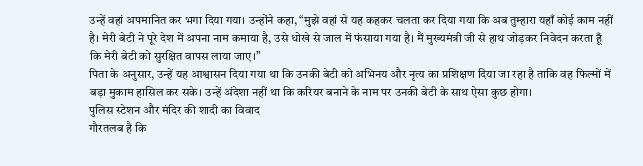उन्हें वहां अपमानित कर भगा दिया गया। उन्होंने कहा, “मुझे वहां से यह कहकर चलता कर दिया गया कि अब तुम्हारा यहाँ कोई काम नहीं है। मेरी बेटी ने पूरे देश में अपना नाम कमाया है, उसे धोखे से जाल में फंसाया गया है। मैं मुख्यमंत्री जी से हाथ जोड़कर निवेदन करता हूँ कि मेरी बेटी को सुरक्षित वापस लाया जाए।”
पिता के अनुसार, उन्हें यह आश्वासन दिया गया था कि उनकी बेटी को अभिनय और नृत्य का प्रशिक्षण दिया जा रहा है ताकि वह फिल्मों में बड़ा मुकाम हासिल कर सके। उन्हें अंदेशा नहीं था कि करियर बनाने के नाम पर उनकी बेटी के साथ ऐसा कुछ होगा।
पुलिस स्टेशन और मंदिर की शादी का विवाद
गौरतलब है कि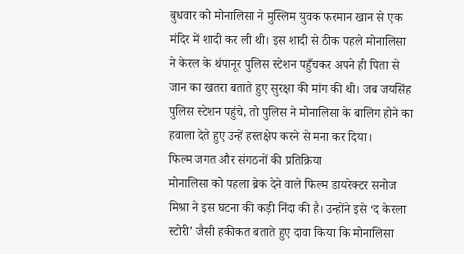बुधवार को मोनालिसा ने मुस्लिम युवक फरमान खान से एक मंदिर में शादी कर ली थी। इस शादी से ठीक पहले मोनालिसा ने केरल के थंपानूर पुलिस स्टेशन पहुँचकर अपने ही पिता से जान का खतरा बताते हुए सुरक्षा की मांग की थी। जब जयसिंह पुलिस स्टेशन पहुंचे, तो पुलिस ने मोनालिसा के बालिग होने का हवाला देते हुए उन्हें हस्तक्षेप करने से मना कर दिया।
फिल्म जगत और संगठनों की प्रतिक्रिया
मोनालिसा को पहला ब्रेक देने वाले फिल्म डायरेक्टर सनोज मिश्रा ने इस घटना की कड़ी निंदा की है। उन्होंने इसे ‘द केरला स्टोरी’ जैसी हकीकत बताते हुए दावा किया कि मोनालिसा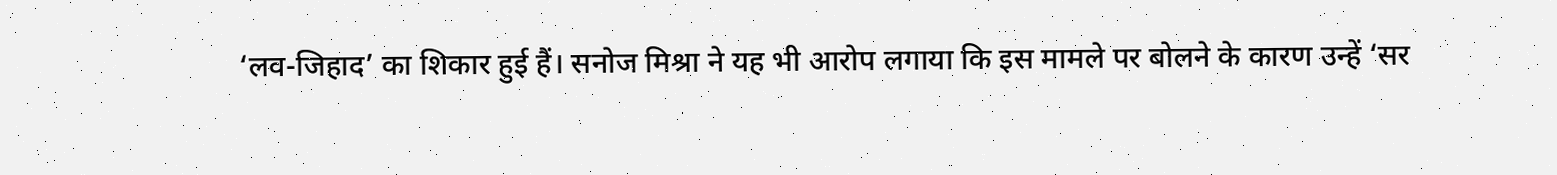‘लव-जिहाद’ का शिकार हुई हैं। सनोज मिश्रा ने यह भी आरोप लगाया कि इस मामले पर बोलने के कारण उन्हें ‘सर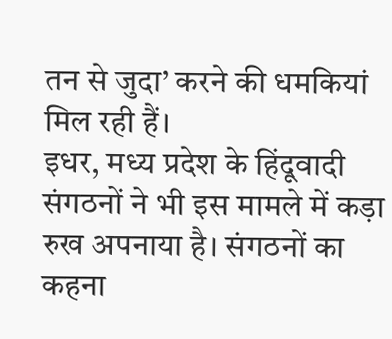तन से जुदा’ करने की धमकियां मिल रही हैं।
इधर, मध्य प्रदेश के हिंदूवादी संगठनों ने भी इस मामले में कड़ा रुख अपनाया है। संगठनों का कहना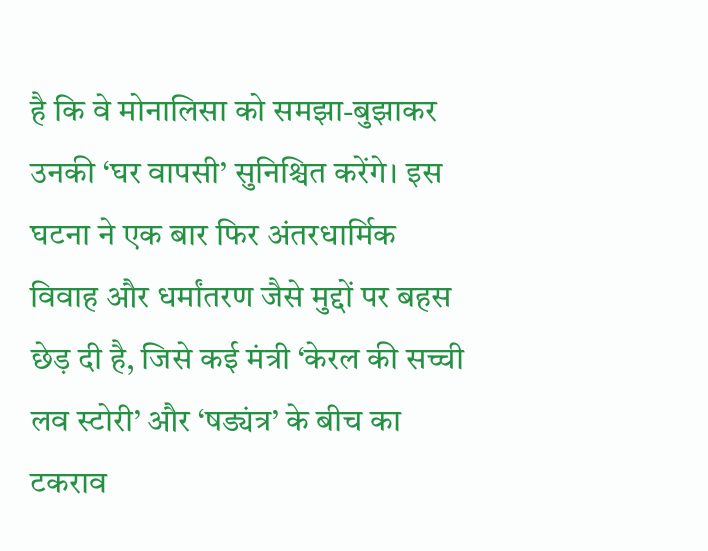है कि वे मोनालिसा को समझा-बुझाकर उनकी ‘घर वापसी’ सुनिश्चित करेंगे। इस घटना ने एक बार फिर अंतरधार्मिक विवाह और धर्मांतरण जैसे मुद्दों पर बहस छेड़ दी है, जिसे कई मंत्री ‘केरल की सच्ची लव स्टोरी’ और ‘षड्यंत्र’ के बीच का टकराव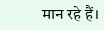मान रहे हैं।